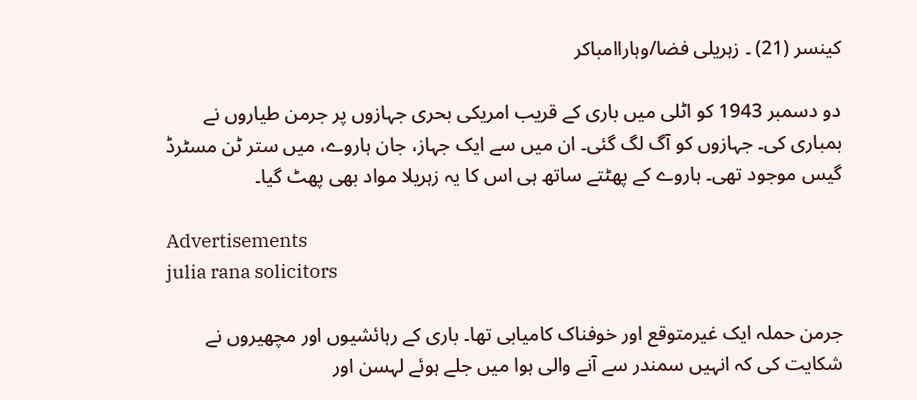کینسر (21) ۔ زہریلی فضا/وہاراامباکر

دو دسمبر 1943 کو اٹلی میں باری کے قریب امریکی بحری جہازوں پر جرمن طیاروں نے بمباری کی۔ جہازوں کو آگ لگ گئی۔ ان میں سے ایک جہاز، جان ہاروے، میں ستر ٹن مسٹرڈ گیس موجود تھی۔ ہاروے کے پھٹتے ساتھ ہی اس کا یہ زہریلا مواد بھی پھٹ گیا۔

Advertisements
julia rana solicitors

جرمن حملہ ایک غیرمتوقع اور خوفناک کامیابی تھا۔ باری کے رہائشیوں اور مچھیروں نے شکایت کی کہ انہیں سمندر سے آنے والی ہوا میں جلے ہوئے لہسن اور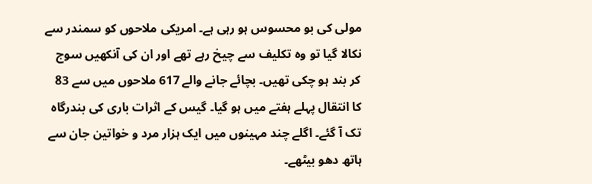مولی کی بو محسوس ہو رہی ہے۔ امریکی ملاحوں کو سمندر سے نکالا گیا تو وہ تکلیف سے چیخ رہے تھے اور ان کی آنکھیں سوج کر بند ہو چکی تھیں۔ بچائے جانے والے 617 ملاحوں میں سے 83 کا انتقال پہلے ہفتے میں ہو گیا۔ گیس کے اثرات باری کی بندرگاہ تک آ گئے۔ اگلے چند مہینوں میں ایک ہزار مرد و خواتین جان سے ہاتھ دھو بیٹھے۔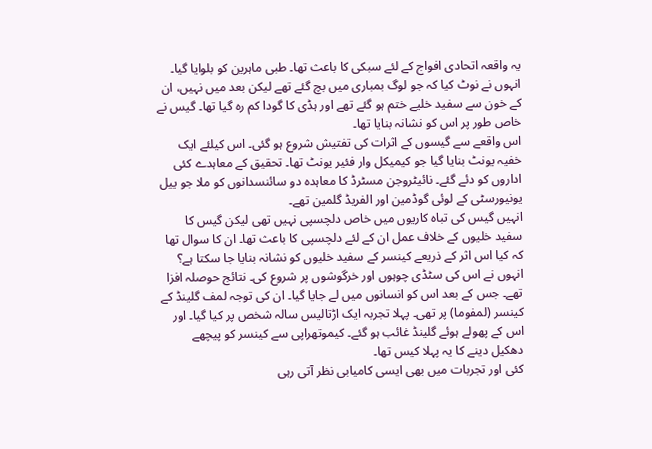یہ واقعہ اتحادی افواج کے لئے سبکی کا باعث تھا۔ طبی ماہرین کو بلوایا گیا۔ انہوں نے نوٹ کیا کہ جو لوگ بمباری میں بچ گئے تھے لیکن بعد میں نہیں، ان کے خون سے سفید خلیے ختم ہو گئے تھے اور ہڈی کا گودا کم رہ گیا تھا۔ گیس نے خاص طور پر اس کو نشانہ بنایا تھا۔
اس واقعے سے گیسوں کے اثرات کی تفتیش شروع ہو گئی۔ اس کیلئے ایک خفیہ یونٹ بنایا گیا جو کیمیکل وار فئیر یونٹ تھا۔ تحقیق کے معاہدے کئی اداروں کو دئے گئے۔ نائیٹروجن مسٹرڈ کا معاہدہ دو سائنسدانوں کو ملا جو ییل یونیورسٹی کے لوئی گوڈمین اور الفریڈ گلمین تھے۔
انہیں گیس کی تباہ کاریوں میں خاص دلچسپی نہیں تھی لیکن گیس کا سفید خلیوں کے خلاف عمل ان کے لئے دلچسپی کا باعث تھا۔ ان کا سوال تھا کہ کیا اس اثر کے ذریعے کینسر کے سفید خلیوں کو نشانہ بنایا جا سکتا ہے؟
انہوں نے اس کی سٹڈی چوہوں اور خرگوشوں پر شروع کی۔ نتائج حوصلہ افزا تھے۔ جس کے بعد اس کو انسانوں میں لے جایا گیا۔ ان کی توجہ لمف گلینڈ کے کینسر (لمفوما) پر تھی۔ پہلا تجربہ ایک اڑتالیس سالہ شخص پر کیا گیا۔ اور اس کے پھولے ہوئے گلینڈ غائب ہو گئے۔ کیموتھراپی سے کینسر کو پیچھے دھکیل دینے کا یہ پہلا کیس تھا۔
کئی اور تجربات میں بھی ایسی کامیابی نظر آتی رہی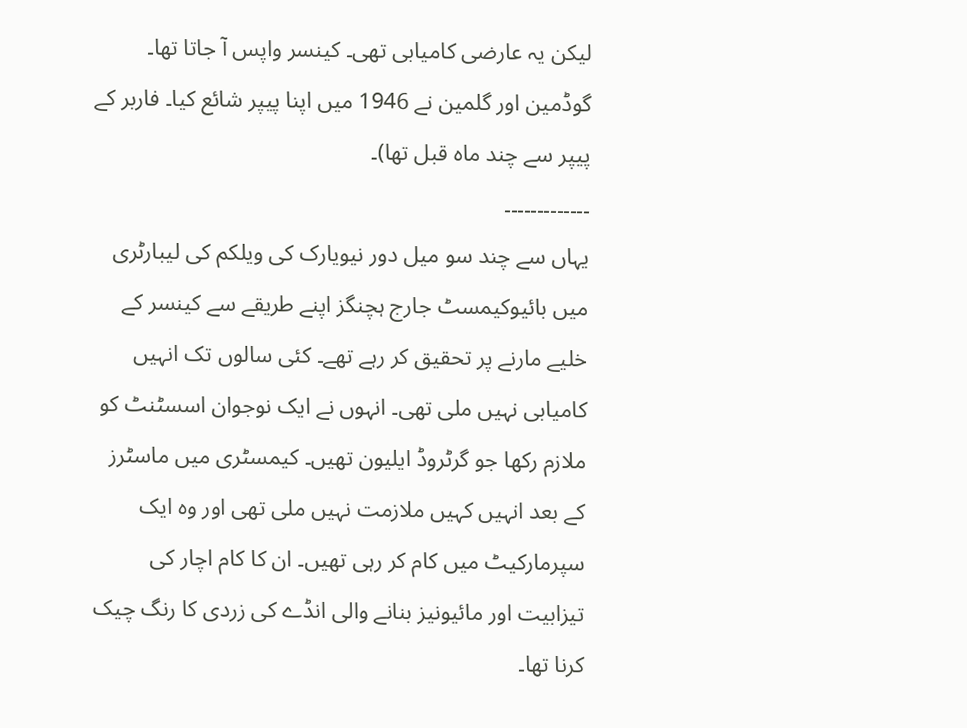لیکن یہ عارضی کامیابی تھی۔ کینسر واپس آ جاتا تھا۔ گوڈمین اور گلمین نے 1946 میں اپنا پیپر شائع کیا۔ فاربر کے پیپر سے چند ماہ قبل تھا)۔
۔۔۔۔۔۔۔۔۔۔۔۔۔
یہاں سے چند سو میل دور نیویارک کی ویلکم کی لیبارٹری میں بائیوکیمسٹ جارج ہچنگز اپنے طریقے سے کینسر کے خلیے مارنے پر تحقیق کر رہے تھے۔ کئی سالوں تک انہیں کامیابی نہیں ملی تھی۔ انہوں نے ایک نوجوان اسسٹنٹ کو ملازم رکھا جو گرٹروڈ ایلیون تھیں۔ کیمسٹری میں ماسٹرز کے بعد انہیں کہیں ملازمت نہیں ملی تھی اور وہ ایک سپرمارکیٹ میں کام کر رہی تھیں۔ ان کا کام اچار کی تیزابیت اور مائیونیز بنانے والی انڈے کی زردی کا رنگ چیک کرنا تھا۔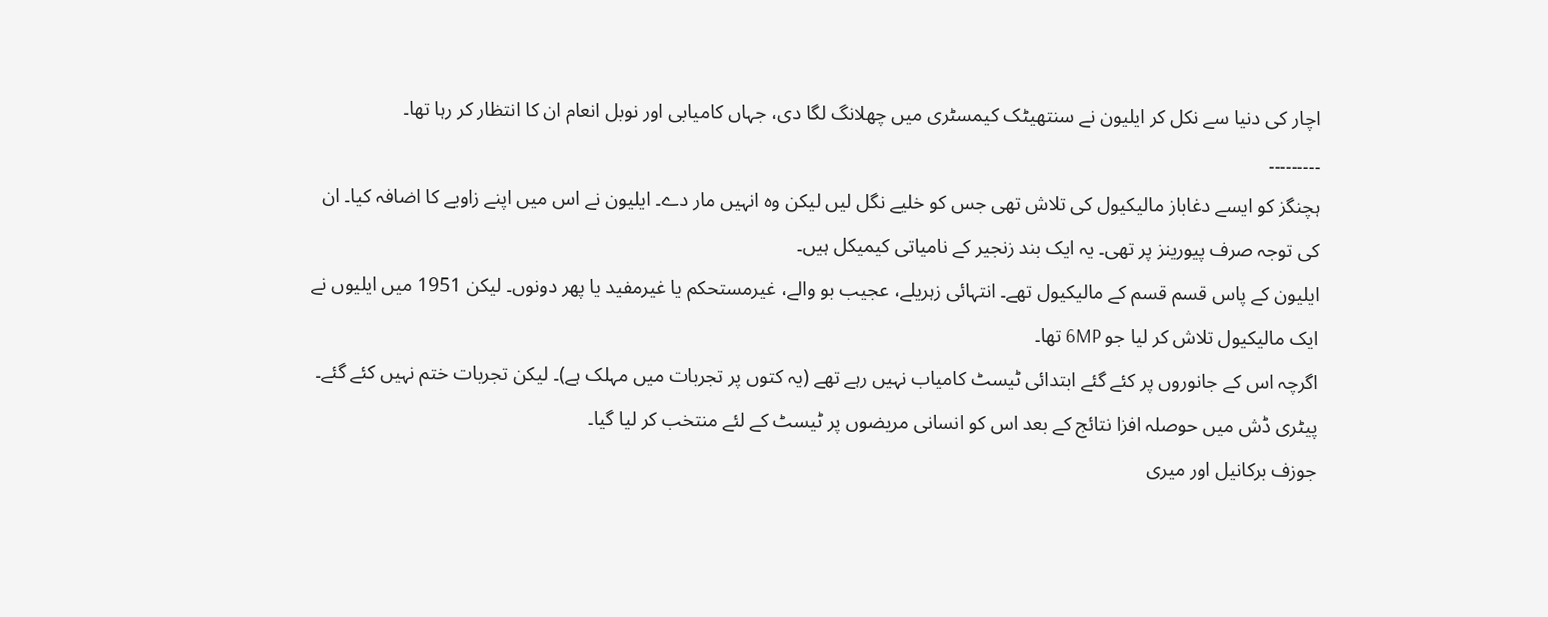اچار کی دنیا سے نکل کر ایلیون نے سنتھیٹک کیمسٹری میں چھلانگ لگا دی، جہاں کامیابی اور نوبل انعام ان کا انتظار کر رہا تھا۔
۔۔۔۔۔۔۔۔۔
ہچنگز کو ایسے دغاباز مالیکیول کی تلاش تھی جس کو خلیے نگل لیں لیکن وہ انہیں مار دے۔ ایلیون نے اس میں اپنے زاویے کا اضافہ کیا۔ ان کی توجہ صرف پیورینز پر تھی۔ یہ ایک بند زنجیر کے نامیاتی کیمیکل ہیں۔
ایلیون کے پاس قسم قسم کے مالیکیول تھے۔ انتہائی زہریلے، عجیب بو والے، غیرمستحکم یا غیرمفید یا پھر دونوں۔ لیکن 1951 میں ایلیوں نے ایک مالیکیول تلاش کر لیا جو 6MP تھا۔
اگرچہ اس کے جانوروں پر کئے گئے ابتدائی ٹیسٹ کامیاب نہیں رہے تھے (یہ کتوں پر تجربات میں مہلک ہے)۔ لیکن تجربات ختم نہیں کئے گئے۔ پیٹری ڈش میں حوصلہ افزا نتائج کے بعد اس کو انسانی مریضوں پر ٹیسٹ کے لئے منتخب کر لیا گیا۔
جوزف برکانیل اور میری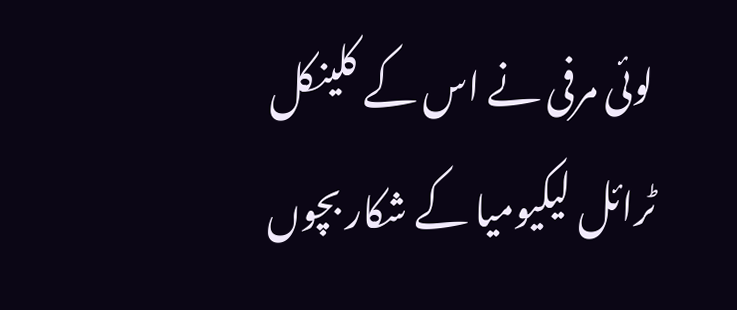لوئی مرفی نے اس کے کلینکل ٹرائل لیکیومیا کے شکار بچوں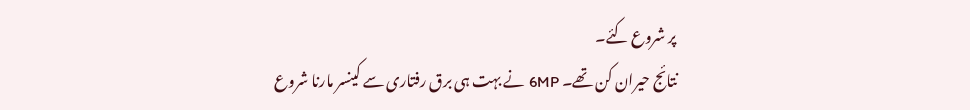پر شروع کئے۔
نتائج حیران کن تھے۔ 6MP نے بہت ہی برق رفتاری سے کینسر مارنا شروع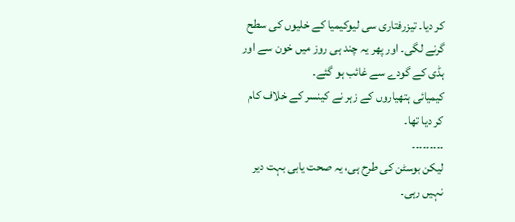کر دیا۔ تیزرفتاری سی لیوکیمیا کے خلیوں کی سطح گرنے لگی۔ اور پھر یہ چند ہی روز میں خون سے اور ہڈی کے گودے سے غائب ہو گئے۔
کیمیائی ہتھیاروں کے زہر نے کینسر کے خلاف کام کر دیا تھا۔
۔۔۔۔۔۔۔۔۔
لیکن بوسٹن کی طرح ہی، یہ صحت یابی بہت دیر نہیں رہی۔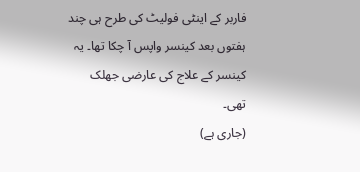فاربر کے اینٹی فولیٹ کی طرح ہی چند ہفتوں بعد کینسر واپس آ چکا تھا۔ یہ کینسر کے علاج کی عارضی جھلک تھی۔
(جاری ہے)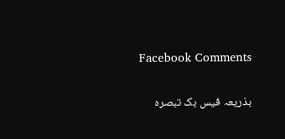Facebook Comments

بذریعہ فیس بک تبصرہ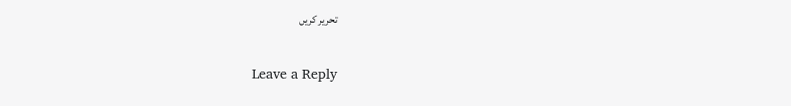تحریر کریں

Leave a Reply